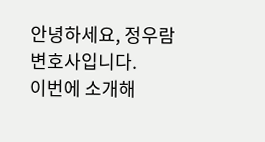안녕하세요, 정우람 변호사입니다.
이번에 소개해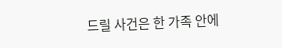드릴 사건은 한 가족 안에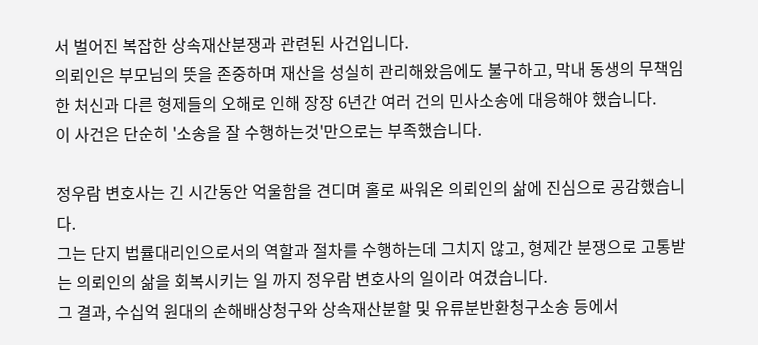서 벌어진 복잡한 상속재산분쟁과 관련된 사건입니다.
의뢰인은 부모님의 뜻을 존중하며 재산을 성실히 관리해왔음에도 불구하고, 막내 동생의 무책임한 처신과 다른 형제들의 오해로 인해 장장 6년간 여러 건의 민사소송에 대응해야 했습니다.
이 사건은 단순히 '소송을 잘 수행하는것'만으로는 부족했습니다.

정우람 변호사는 긴 시간동안 억울함을 견디며 홀로 싸워온 의뢰인의 삶에 진심으로 공감했습니다.
그는 단지 법률대리인으로서의 역할과 절차를 수행하는데 그치지 않고, 형제간 분쟁으로 고통받는 의뢰인의 삶을 회복시키는 일 까지 정우람 변호사의 일이라 여겼습니다.
그 결과, 수십억 원대의 손해배상청구와 상속재산분할 및 유류분반환청구소송 등에서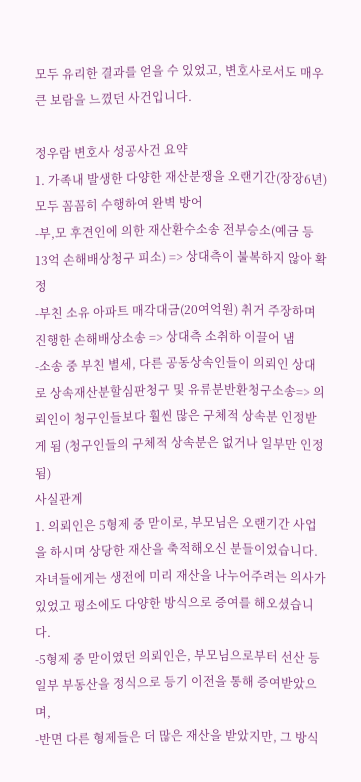모두 유리한 결과를 얻을 수 있었고, 변호사로서도 매우 큰 보람을 느꼈던 사건입니다.

정우람 변호사 성공사건 요약
1. 가족내 발생한 다양한 재산분쟁을 오랜기간(장장6년) 모두 꼼꼼히 수행하여 완벽 방어
-부,모 후견인에 의한 재산환수소송 전부승소(예금 등 13억 손해배상청구 피소) => 상대측이 불복하지 않아 확정
-부친 소유 아파트 매각대금(20여억원) 취거 주장하며 진행한 손해배상소송 => 상대측 소취하 이끌어 냄
-소송 중 부친 별세, 다른 공동상속인들이 의뢰인 상대로 상속재산분할심판청구 및 유류분반환청구소송=> 의뢰인이 청구인들보다 훨씬 많은 구체적 상속분 인정받게 됨 (청구인들의 구체적 상속분은 없거나 일부만 인정됨)
사실관계
1. 의뢰인은 5형제 중 맏이로, 부모님은 오랜기간 사업을 하시며 상당한 재산을 축적해오신 분들이었습니다. 자녀들에게는 생전에 미리 재산을 나누어주려는 의사가 있었고 평소에도 다양한 방식으로 증여를 해오셨습니다.
-5형제 중 맏이였던 의뢰인은, 부모님으로부터 선산 등 일부 부동산을 정식으로 등기 이전을 통해 증여받았으며,
-반면 다른 형제들은 더 많은 재산을 받았지만, 그 방식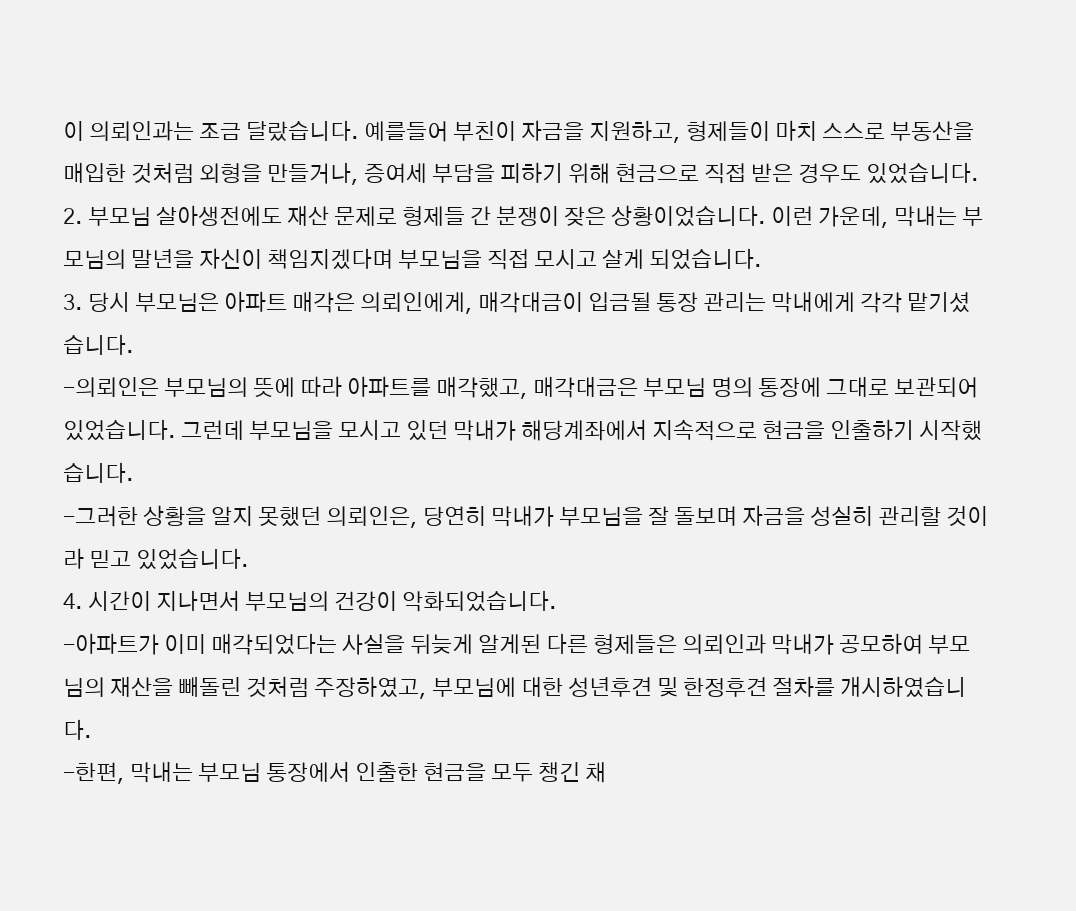이 의뢰인과는 조금 달랐습니다. 예를들어 부친이 자금을 지원하고, 형제들이 마치 스스로 부동산을 매입한 것처럼 외형을 만들거나, 증여세 부담을 피하기 위해 현금으로 직접 받은 경우도 있었습니다.
2. 부모님 살아생전에도 재산 문제로 형제들 간 분쟁이 잦은 상황이었습니다. 이런 가운데, 막내는 부모님의 말년을 자신이 책임지겠다며 부모님을 직접 모시고 살게 되었습니다.
3. 당시 부모님은 아파트 매각은 의뢰인에게, 매각대금이 입금될 통장 관리는 막내에게 각각 맡기셨습니다.
-의뢰인은 부모님의 뜻에 따라 아파트를 매각했고, 매각대금은 부모님 명의 통장에 그대로 보관되어 있었습니다. 그런데 부모님을 모시고 있던 막내가 해당계좌에서 지속적으로 현금을 인출하기 시작했습니다.
-그러한 상황을 알지 못했던 의뢰인은, 당연히 막내가 부모님을 잘 돌보며 자금을 성실히 관리할 것이라 믿고 있었습니다.
4. 시간이 지나면서 부모님의 건강이 악화되었습니다.
-아파트가 이미 매각되었다는 사실을 뒤늦게 알게된 다른 형제들은 의뢰인과 막내가 공모하여 부모님의 재산을 빼돌린 것처럼 주장하였고, 부모님에 대한 성년후견 및 한정후견 절차를 개시하였습니다.
-한편, 막내는 부모님 통장에서 인출한 현금을 모두 챙긴 채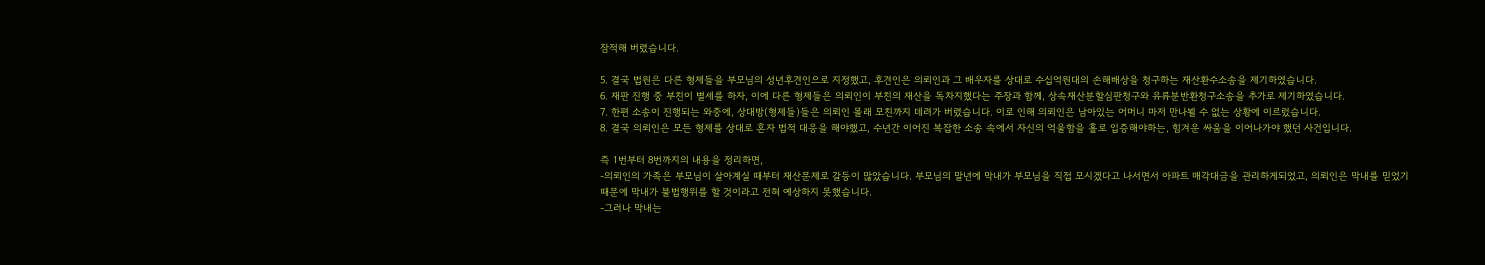잠적해 버렸습니다.

5. 결국 법원은 다른 형제들을 부모님의 성년후견인으로 지정했고, 후견인은 의뢰인과 그 배우자를 상대로 수십억원대의 손해배상을 청구하는 재산환수소송을 제기하였습니다.
6. 재판 진행 중 부친이 별세를 하자, 이에 다른 형제들은 의뢰인이 부친의 재산을 독차지했다는 주장과 함께, 상속재산분할심판청구와 유류분반환청구소송을 추가로 제기하였습니다.
7. 한편 소송이 진행되는 와중에, 상대방(형제들)들은 의뢰인 몰래 모친까지 데려가 버렸습니다. 이로 인해 의뢰인은 남아있는 어머니 마저 만나뵐 수 없는 상황에 이르렀습니다.
8. 결국 의뢰인은 모든 형제를 상대로 혼자 법적 대응을 해야했고, 수년간 이어진 복잡한 소송 속에서 자신의 억울함을 홀로 입증해야하는, 힘겨운 싸움을 이어나가야 했던 사건입니다.

즉 1번부터 8번까지의 내용을 정리하면,
-의뢰인의 가족은 부모님이 살아계실 때부터 재산문제로 갈등이 많았습니다. 부모님의 말년에 막내가 부모님을 직접 모시겠다고 나서면서 아파트 매각대금을 관리하게되었고, 의뢰인은 막내를 믿었기 때문에 막내가 불법행위를 할 것이라고 전혀 예상하지 못했습니다.
-그러나 막내는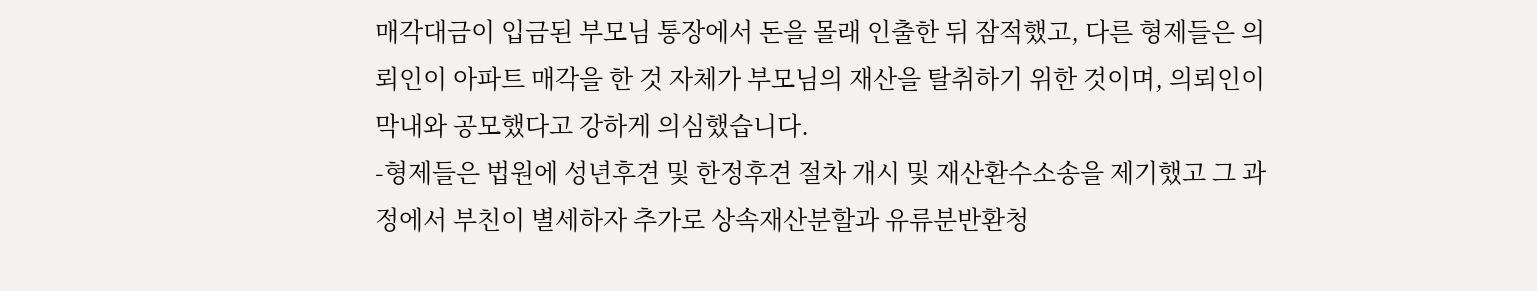매각대금이 입금된 부모님 통장에서 돈을 몰래 인출한 뒤 잠적했고, 다른 형제들은 의뢰인이 아파트 매각을 한 것 자체가 부모님의 재산을 탈취하기 위한 것이며, 의뢰인이 막내와 공모했다고 강하게 의심했습니다.
-형제들은 법원에 성년후견 및 한정후견 절차 개시 및 재산환수소송을 제기했고 그 과정에서 부친이 별세하자 추가로 상속재산분할과 유류분반환청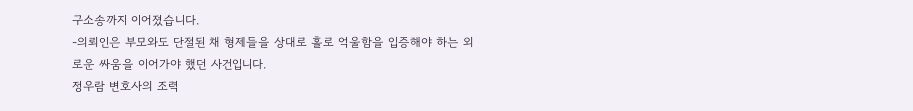구소송까지 이어졌습니다.
-의뢰인은 부모와도 단절된 채 형제들을 상대로 홀로 억울함을 입증해야 하는 외로운 싸움을 이어가야 했던 사건입니다.
정우람 변호사의 조력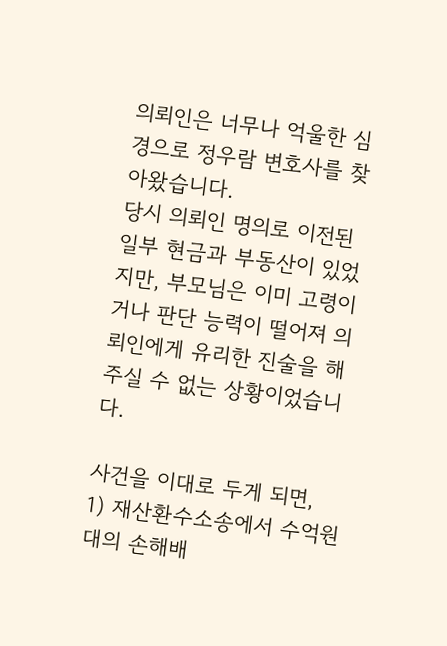의뢰인은 너무나 억울한 심경으로 정우람 변호사를 찾아왔습니다.
당시 의뢰인 명의로 이전된 일부 현금과 부동산이 있었지만, 부모님은 이미 고령이거나 판단 능력이 떨어져 의뢰인에게 유리한 진술을 해주실 수 없는 상황이었습니다.

사건을 이대로 두게 되면,
1) 재산환수소송에서 수억원대의 손해배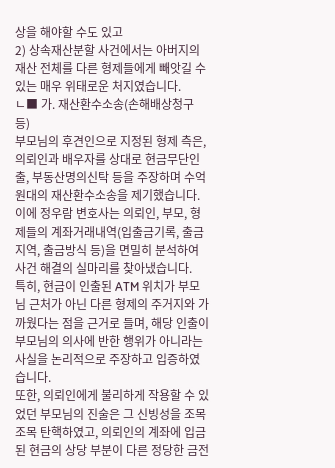상을 해야할 수도 있고
2) 상속재산분할 사건에서는 아버지의 재산 전체를 다른 형제들에게 빼앗길 수 있는 매우 위태로운 처지였습니다.
ㄴ■ 가. 재산환수소송(손해배상청구 등)
부모님의 후견인으로 지정된 형제 측은, 의뢰인과 배우자를 상대로 현금무단인출, 부동산명의신탁 등을 주장하며 수억 원대의 재산환수소송을 제기했습니다.
이에 정우람 변호사는 의뢰인, 부모, 형제들의 계좌거래내역(입출금기록, 출금 지역, 출금방식 등)을 면밀히 분석하여 사건 해결의 실마리를 찾아냈습니다.
특히, 현금이 인출된 ATM 위치가 부모님 근처가 아닌 다른 형제의 주거지와 가까웠다는 점을 근거로 들며, 해당 인출이 부모님의 의사에 반한 행위가 아니라는 사실을 논리적으로 주장하고 입증하였습니다.
또한, 의뢰인에게 불리하게 작용할 수 있었던 부모님의 진술은 그 신빙성을 조목조목 탄핵하였고, 의뢰인의 계좌에 입금된 현금의 상당 부분이 다른 정당한 금전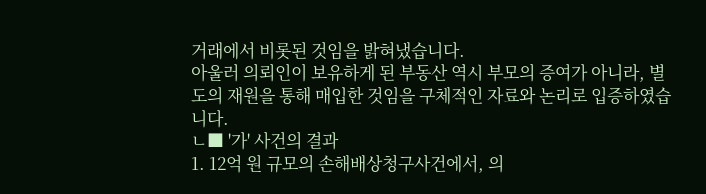거래에서 비롯된 것임을 밝혀냈습니다.
아울러 의뢰인이 보유하게 된 부동산 역시 부모의 증여가 아니라, 별도의 재원을 통해 매입한 것임을 구체적인 자료와 논리로 입증하였습니다.
ㄴ■ '가' 사건의 결과
1. 12억 원 규모의 손해배상청구사건에서, 의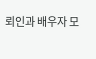뢰인과 배우자 모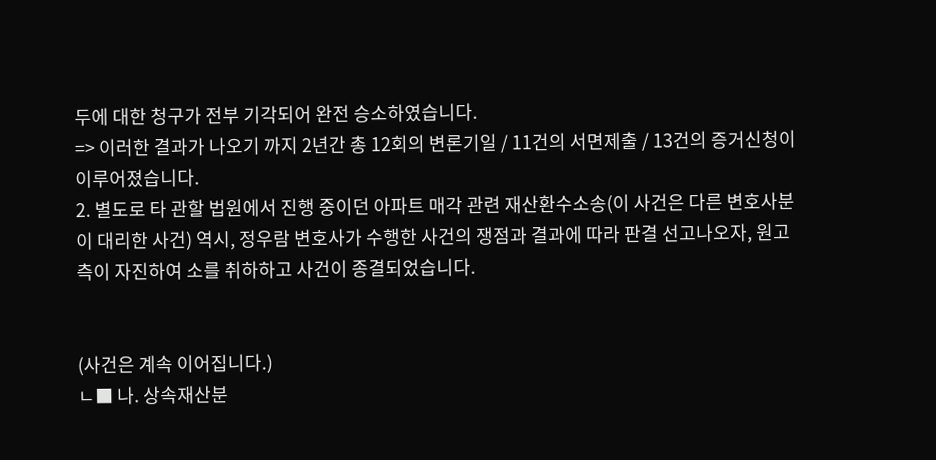두에 대한 청구가 전부 기각되어 완전 승소하였습니다.
=> 이러한 결과가 나오기 까지 2년간 총 12회의 변론기일 / 11건의 서면제출 / 13건의 증거신청이 이루어졌습니다.
2. 별도로 타 관할 법원에서 진행 중이던 아파트 매각 관련 재산환수소송(이 사건은 다른 변호사분이 대리한 사건) 역시, 정우람 변호사가 수행한 사건의 쟁점과 결과에 따라 판결 선고나오자, 원고 측이 자진하여 소를 취하하고 사건이 종결되었습니다.


(사건은 계속 이어집니다.)
ㄴ■ 나. 상속재산분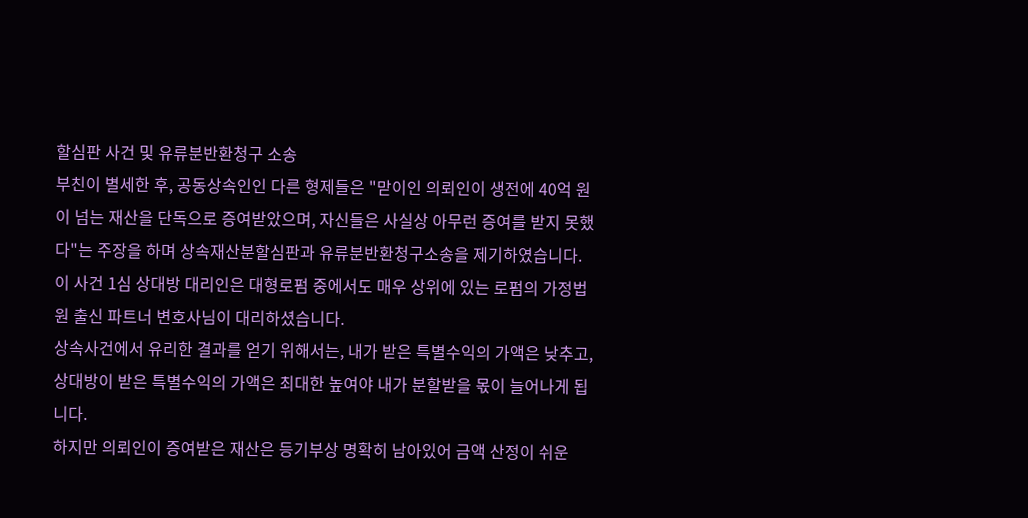할심판 사건 및 유류분반환청구 소송
부친이 별세한 후, 공동상속인인 다른 형제들은 "맏이인 의뢰인이 생전에 40억 원이 넘는 재산을 단독으로 증여받았으며, 자신들은 사실상 아무런 증여를 받지 못했다"는 주장을 하며 상속재산분할심판과 유류분반환청구소송을 제기하였습니다.
이 사건 1심 상대방 대리인은 대형로펌 중에서도 매우 상위에 있는 로펌의 가정법원 출신 파트너 변호사님이 대리하셨습니다.
상속사건에서 유리한 결과를 얻기 위해서는, 내가 받은 특별수익의 가액은 낮추고, 상대방이 받은 특별수익의 가액은 최대한 높여야 내가 분할받을 몫이 늘어나게 됩니다.
하지만 의뢰인이 증여받은 재산은 등기부상 명확히 남아있어 금액 산정이 쉬운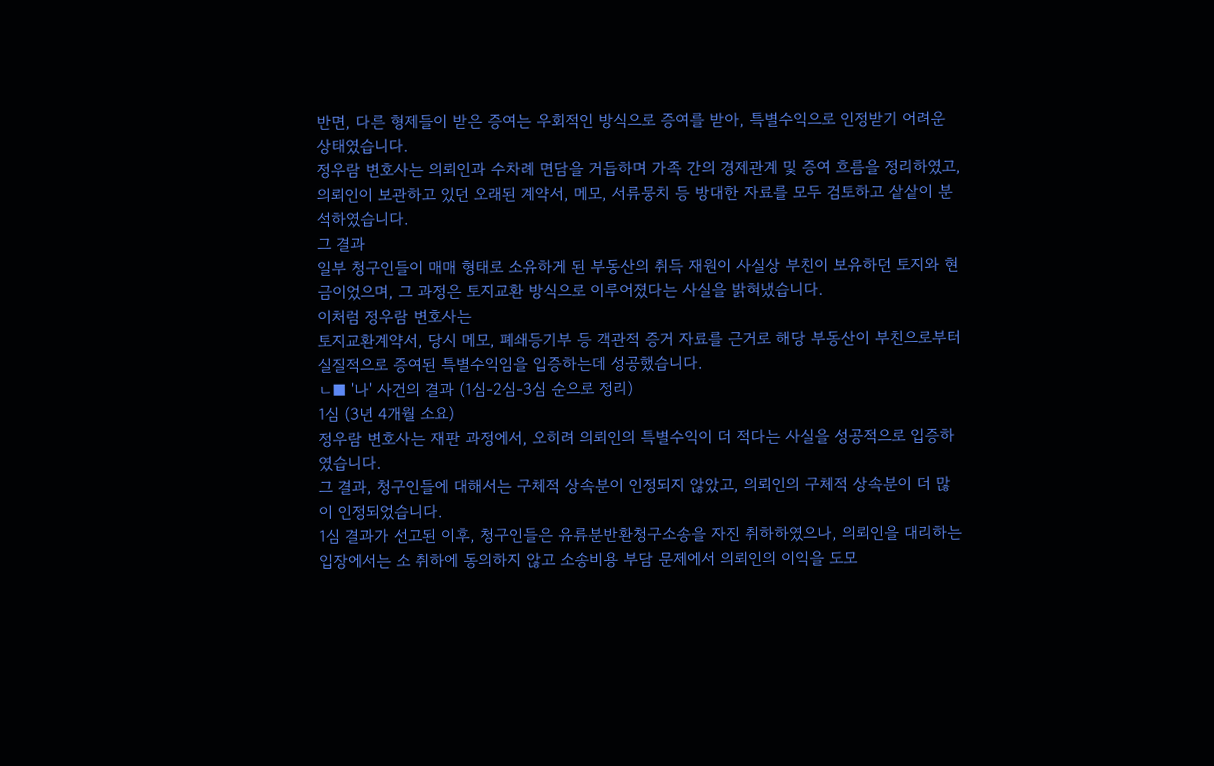반면, 다른 형제들이 받은 증여는 우회적인 방식으로 증여를 받아, 특별수익으로 인정받기 어려운 상태였습니다.
정우람 변호사는 의뢰인과 수차례 면담을 거듭하며 가족 간의 경제관계 및 증여 흐름을 정리하였고, 의뢰인이 보관하고 있던 오래된 계약서, 메모, 서류뭉치 등 방대한 자료를 모두 검토하고 샅샅이 분석하였습니다.
그 결과
일부 청구인들이 매매 형태로 소유하게 된 부동산의 취득 재원이 사실상 부친이 보유하던 토지와 현금이었으며, 그 과정은 토지교환 방식으로 이루어졌다는 사실을 밝혀냈습니다.
이처럼 정우람 변호사는
토지교환계약서, 당시 메모, 폐쇄등기부 등 객관적 증거 자료를 근거로 해당 부동산이 부친으로부터 실질적으로 증여된 특별수익임을 입증하는데 성공했습니다.
ㄴ■ '나' 사건의 결과 (1심-2심-3심 순으로 정리)
1심 (3년 4개월 소요)
정우람 변호사는 재판 과정에서, 오히려 의뢰인의 특별수익이 더 적다는 사실을 성공적으로 입증하였습니다.
그 결과, 청구인들에 대해서는 구체적 상속분이 인정되지 않았고, 의뢰인의 구체적 상속분이 더 많이 인정되었습니다.
1심 결과가 선고된 이후, 청구인들은 유류분반환청구소송을 자진 취하하였으나, 의뢰인을 대리하는 입장에서는 소 취하에 동의하지 않고 소송비용 부담 문제에서 의뢰인의 이익을 도모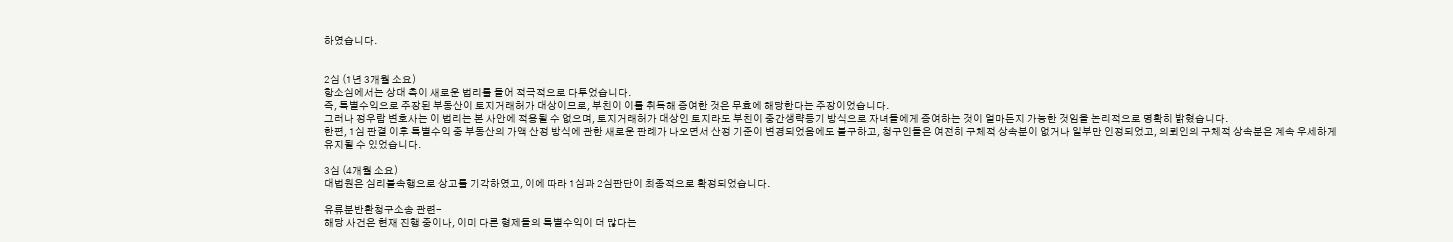하였습니다.


2심 (1년 3개월 소요)
항소심에서는 상대 측이 새로운 법리를 들어 적극적으로 다투었습니다.
즉, 특별수익으로 주장된 부동산이 토지거래허가 대상이므로, 부친이 이를 취득해 증여한 것은 무효에 해당한다는 주장이었습니다.
그러나 정우람 변호사는 이 법리는 본 사안에 적용될 수 없으며, 토지거래허가 대상인 토지라도 부친이 중간생략등기 방식으로 자녀들에게 증여하는 것이 얼마든지 가능한 것임을 논리적으로 명확히 밝혔습니다.
한편, 1심 판결 이후 특별수익 중 부동산의 가액 산정 방식에 관한 새로운 판례가 나오면서 산정 기준이 변경되었음에도 불구하고, 청구인들은 여전히 구체적 상속분이 없거나 일부만 인정되었고, 의뢰인의 구체적 상속분은 계속 우세하게 유지될 수 있었습니다.

3심 (4개월 소요)
대법원은 심리불속행으로 상고를 기각하였고, 이에 따라 1심과 2심판단이 최종적으로 확정되었습니다.

유류분반환청구소송 관련-
해당 사건은 현재 진행 중이나, 이미 다른 형제들의 특별수익이 더 많다는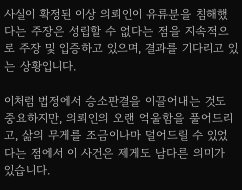사실이 확정된 이상 의뢰인이 유류분을 침해했다는 주장은 성립할 수 없다는 점을 지속적으로 주장 및 입증하고 있으며, 결과를 기다리고 있는 상황입니다.

이처럼 법정에서 승소판결을 이끌어내는 것도 중요하지만, 의뢰인의 오랜 억울함을 풀어드리고, 삶의 무게를 조금이나마 덜어드릴 수 있었다는 점에서 이 사건은 제게도 남다른 의미가 있습니다.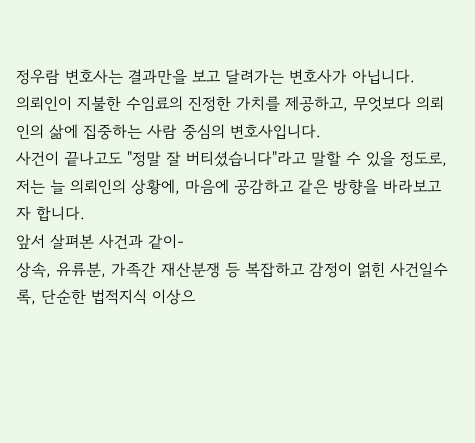정우람 변호사는 결과만을 보고 달려가는 변호사가 아닙니다.
의뢰인이 지불한 수임료의 진정한 가치를 제공하고, 무엇보다 의뢰인의 삶에 집중하는 사람 중심의 변호사입니다.
사건이 끝나고도 "정말 잘 버티셨습니다"라고 말할 수 있을 정도로, 저는 늘 의뢰인의 상황에, 마음에 공감하고 같은 방향을 바라보고자 합니다.
앞서 살펴본 사건과 같이-
상속, 유류분, 가족간 재산분쟁 등 복잡하고 감정이 얽힌 사건일수록, 단순한 법적지식 이상으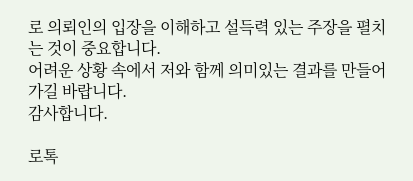로 의뢰인의 입장을 이해하고 설득력 있는 주장을 펼치는 것이 중요합니다.
어려운 상황 속에서 저와 함께 의미있는 결과를 만들어가길 바랍니다.
감사합니다.

로톡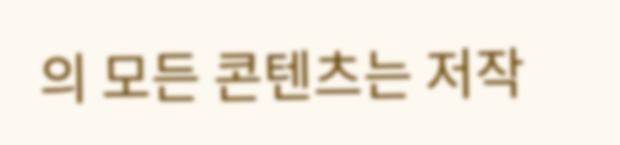의 모든 콘텐츠는 저작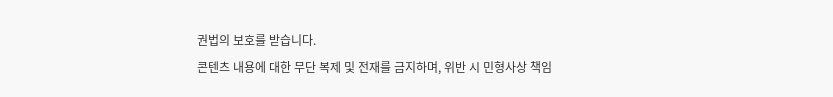권법의 보호를 받습니다.
콘텐츠 내용에 대한 무단 복제 및 전재를 금지하며, 위반 시 민형사상 책임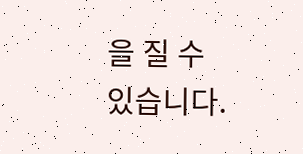을 질 수 있습니다.